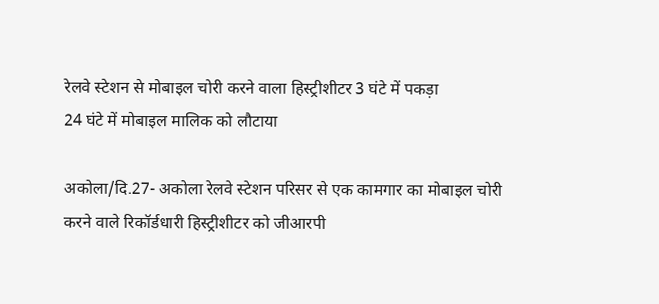रेलवे स्टेशन से मोबाइल चोरी करने वाला हिस्ट्रीशीटर 3 घंटे में पकड़ा
24 घंटे में मोबाइल मालिक को लौटाया

अकोला/दि.27- अकोला रेलवे स्टेशन परिसर से एक कामगार का मोबाइल चोरी करने वाले रिकॉर्डधारी हिस्ट्रीशीटर को जीआरपी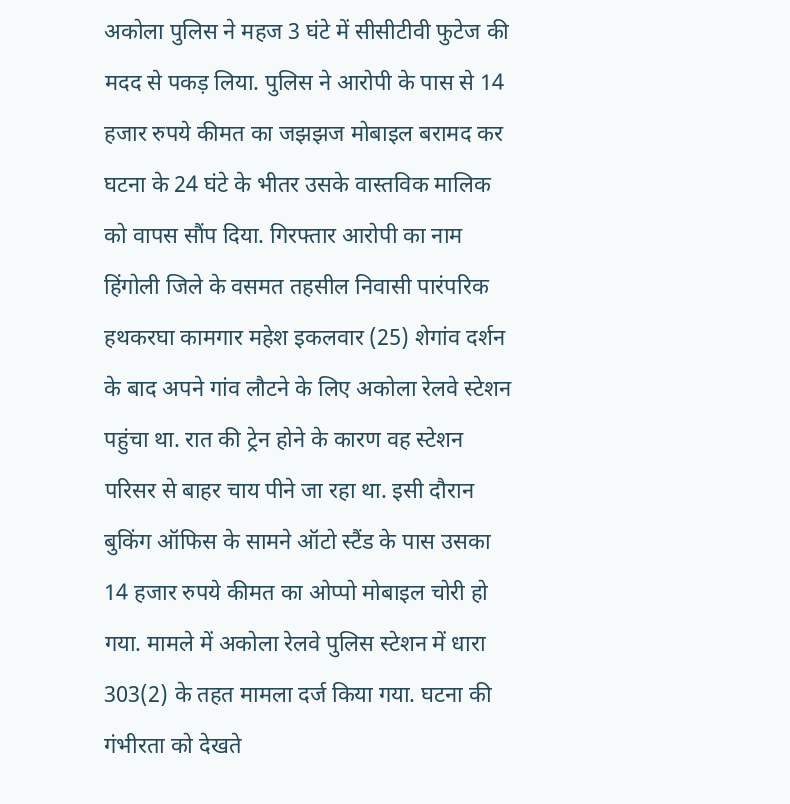अकोला पुलिस ने महज 3 घंटे में सीसीटीवी फुटेज की मदद से पकड़ लिया. पुलिस ने आरोपी के पास से 14 हजार रुपये कीमत का जझझज मोबाइल बरामद कर घटना के 24 घंटे के भीतर उसके वास्तविक मालिक को वापस सौंप दिया. गिरफ्तार आरोपी का नाम
हिंगोली जिले के वसमत तहसील निवासी पारंपरिक हथकरघा कामगार महेश इकलवार (25) शेगांव दर्शन के बाद अपने गांव लौटने के लिए अकोला रेलवे स्टेशन पहुंचा था. रात की ट्रेन होने के कारण वह स्टेशन परिसर से बाहर चाय पीने जा रहा था. इसी दौरान बुकिंग ऑफिस के सामने ऑटो स्टैंड के पास उसका 14 हजार रुपये कीमत का ओप्पो मोबाइल चोरी हो गया. मामले में अकोला रेलवे पुलिस स्टेशन में धारा 303(2) के तहत मामला दर्ज किया गया. घटना की गंभीरता को देखते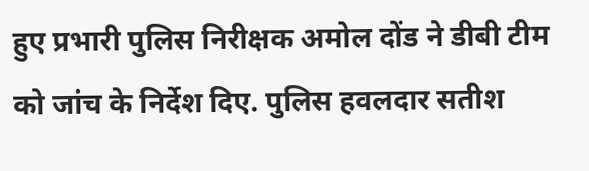हुए प्रभारी पुलिस निरीक्षक अमोल दोंड ने डीबी टीम को जांच के निर्देश दिए. पुलिस हवलदार सतीश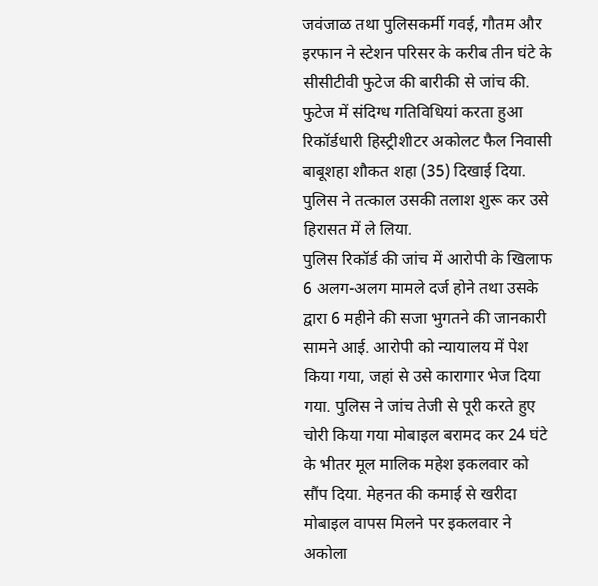जवंजाळ तथा पुलिसकर्मी गवई, गौतम और इरफान ने स्टेशन परिसर के करीब तीन घंटे के सीसीटीवी फुटेज की बारीकी से जांच की. फुटेज में संदिग्ध गतिविधियां करता हुआ रिकॉर्डधारी हिस्ट्रीशीटर अकोलट फैल निवासी बाबूशहा शौकत शहा (35) दिखाई दिया. पुलिस ने तत्काल उसकी तलाश शुरू कर उसे हिरासत में ले लिया.
पुलिस रिकॉर्ड की जांच में आरोपी के खिलाफ 6 अलग-अलग मामले दर्ज होने तथा उसके द्वारा 6 महीने की सजा भुगतने की जानकारी सामने आई. आरोपी को न्यायालय में पेश किया गया, जहां से उसे कारागार भेज दिया गया. पुलिस ने जांच तेजी से पूरी करते हुए चोरी किया गया मोबाइल बरामद कर 24 घंटे के भीतर मूल मालिक महेश इकलवार को सौंप दिया. मेहनत की कमाई से खरीदा मोबाइल वापस मिलने पर इकलवार ने अकोला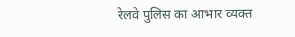रेलवे पुलिस का आभार व्यक्त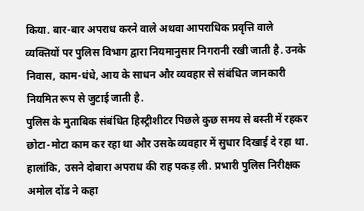किया. बार-बार अपराध करने वाले अथवा आपराधिक प्रवृत्ति वाले व्यक्तियों पर पुलिस विभाग द्वारा नियमानुसार निगरानी रखी जाती है. उनके निवास, काम-धंधे, आय के साधन और व्यवहार से संबंधित जानकारी नियमित रूप से जुटाई जाती है.
पुलिस के मुताबिक संबंधित हिस्ट्रीशीटर पिछले कुछ समय से बस्ती में रहकर छोटा-मोटा काम कर रहा था और उसके व्यवहार में सुधार दिखाई दे रहा था. हालांकि, उसने दोबारा अपराध की राह पकड़ ली. प्रभारी पुलिस निरीक्षक अमोल दोंड ने कहा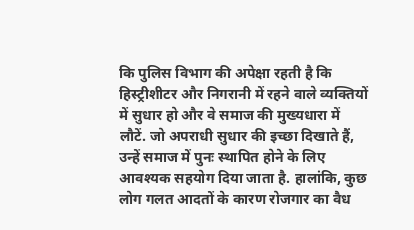कि पुलिस विभाग की अपेक्षा रहती है कि हिस्ट्रीशीटर और निगरानी में रहने वाले व्यक्तियों में सुधार हो और वे समाज की मुख्यधारा में लौटें. जो अपराधी सुधार की इच्छा दिखाते हैं, उन्हें समाज में पुनः स्थापित होने के लिए आवश्यक सहयोग दिया जाता है. हालांकि, कुछ लोग गलत आदतों के कारण रोजगार का वैध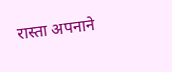रास्ता अपनाने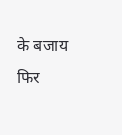के बजाय फिर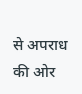से अपराध की ओर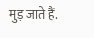मुड़ जाते हैं.